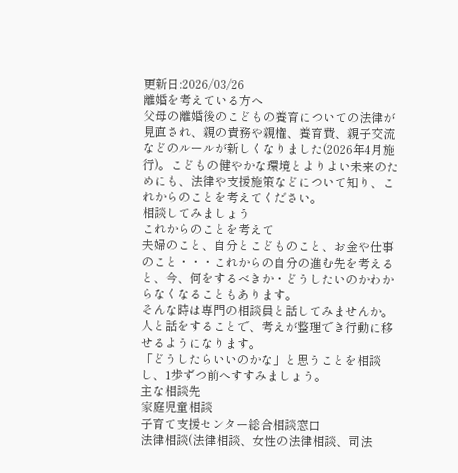更新日:2026/03/26
離婚を考えている方へ
父母の離婚後のこどもの養育についての法律が見直され、親の責務や親権、養育費、親子交流などのルールが新しくなりました(2026年4月施行)。こどもの健やかな環境とよりよい未来のためにも、法律や支援施策などについて知り、これからのことを考えてください。
相談してみましょう
これからのことを考えて
夫婦のこと、自分とこどものこと、お金や仕事のこと・・・これからの自分の進む先を考えると、今、何をするべきか・どうしたいのかわからなくなることもあります。
そんな時は専門の相談員と話してみませんか。
人と話をすることで、考えが整理でき行動に移せるようになります。
「どうしたらいいのかな」と思うことを相談し、1歩ずつ前へすすみましょう。
主な相談先
家庭児童相談
子育て支援センター総合相談窓口
法律相談(法律相談、女性の法律相談、司法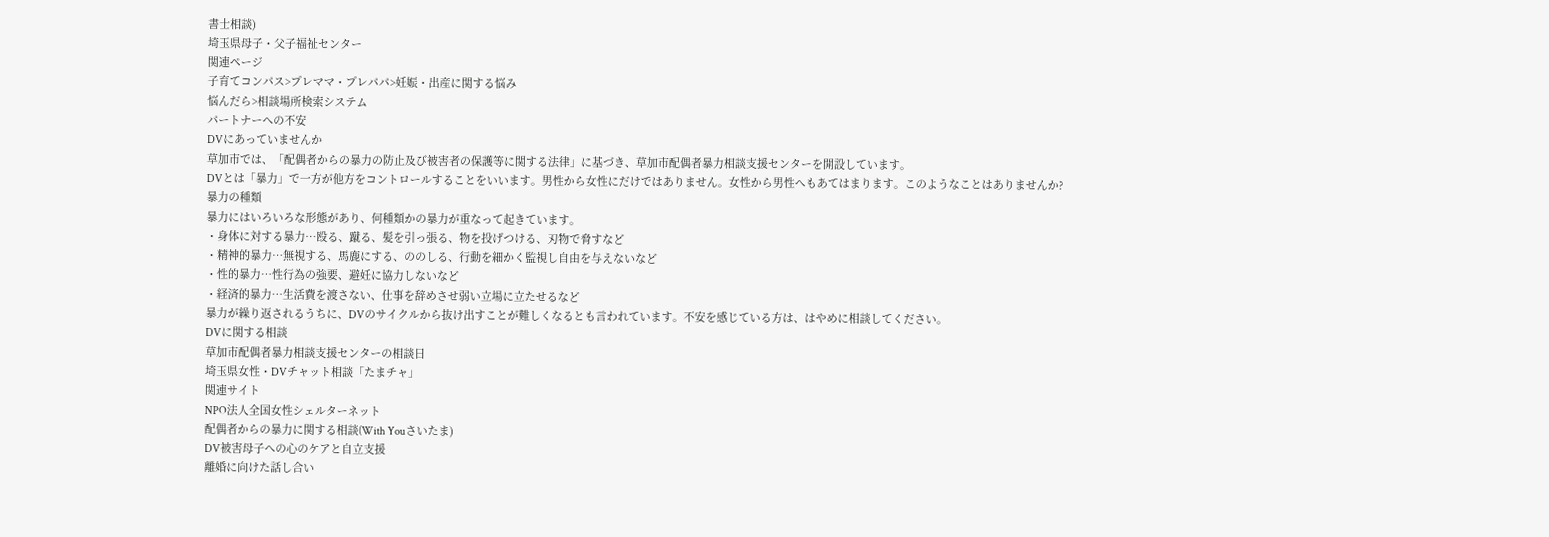書士相談)
埼玉県母子・父子福祉センター
関連ページ
子育てコンパス>プレママ・プレパパ>妊娠・出産に関する悩み
悩んだら>相談場所検索システム
パートナーへの不安
DVにあっていませんか
草加市では、「配偶者からの暴力の防止及び被害者の保護等に関する法律」に基づき、草加市配偶者暴力相談支援センターを開設しています。
DVとは「暴力」で一方が他方をコントロールすることをいいます。男性から女性にだけではありません。女性から男性へもあてはまります。このようなことはありませんか?
暴力の種類
暴力にはいろいろな形態があり、何種類かの暴力が重なって起きています。
・身体に対する暴力…殴る、蹴る、髪を引っ張る、物を投げつける、刃物で脅すなど
・精神的暴力…無視する、馬鹿にする、ののしる、行動を細かく監視し自由を与えないなど
・性的暴力…性行為の強要、避妊に協力しないなど
・経済的暴力…生活費を渡さない、仕事を辞めさせ弱い立場に立たせるなど
暴力が繰り返されるうちに、DVのサイクルから抜け出すことが難しくなるとも言われています。不安を感じている方は、はやめに相談してください。
DVに関する相談
草加市配偶者暴力相談支援センターの相談日
埼玉県女性・DVチャット相談「たまチャ」
関連サイト
NPO法人全国女性シェルターネット
配偶者からの暴力に関する相談(With Youさいたま)
DV被害母子への心のケアと自立支援
離婚に向けた話し合い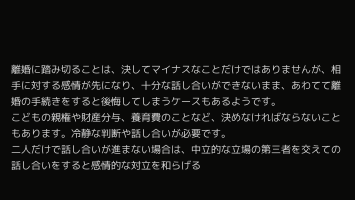離婚に踏み切ることは、決してマイナスなことだけではありませんが、相手に対する感情が先になり、十分な話し合いができないまま、あわてて離婚の手続きをすると後悔してしまうケースもあるようです。
こどもの親権や財産分与、養育費のことなど、決めなければならないこともあります。冷静な判断や話し合いが必要です。
二人だけで話し合いが進まない場合は、中立的な立場の第三者を交えての話し合いをすると感情的な対立を和らげる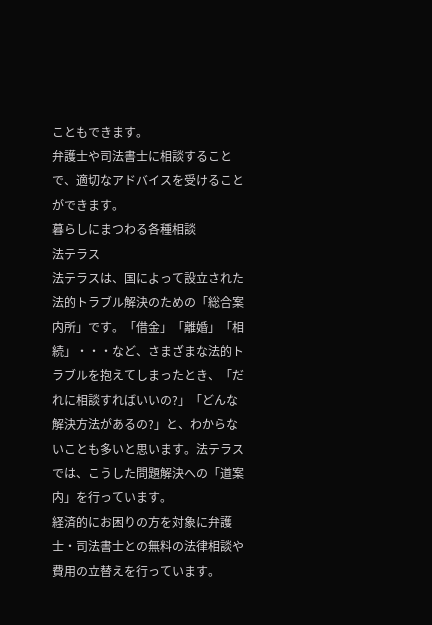こともできます。
弁護士や司法書士に相談することで、適切なアドバイスを受けることができます。
暮らしにまつわる各種相談
法テラス
法テラスは、国によって設立された 法的トラブル解決のための「総合案内所」です。「借金」「離婚」「相続」・・・など、さまざまな法的トラブルを抱えてしまったとき、「だれに相談すればいいの?」「どんな解決方法があるの?」と、わからないことも多いと思います。法テラスでは、こうした問題解決への「道案内」を行っています。
経済的にお困りの方を対象に弁護士・司法書士との無料の法律相談や費用の立替えを行っています。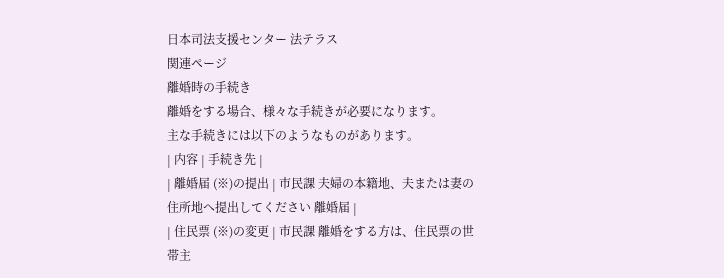日本司法支援センター 法テラス
関連ページ
離婚時の手続き
離婚をする場合、様々な手続きが必要になります。
主な手続きには以下のようなものがあります。
| 内容 | 手続き先 |
| 離婚届 (※)の提出 | 市民課 夫婦の本籍地、夫または妻の住所地へ提出してください 離婚届 |
| 住民票 (※)の変更 | 市民課 離婚をする方は、住民票の世帯主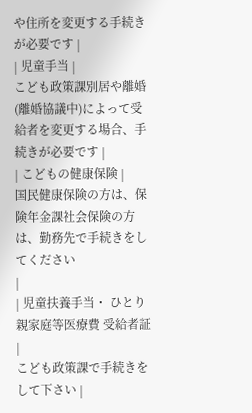や住所を変更する手続きが必要です |
| 児童手当 |
こども政策課別居や離婚(離婚協議中)によって受給者を変更する場合、手続きが必要です |
| こどもの健康保険 |
国民健康保険の方は、保険年金課社会保険の方は、勤務先で手続きをしてください
|
| 児童扶養手当・ ひとり親家庭等医療費 受給者証 |
こども政策課で手続きをして下さい |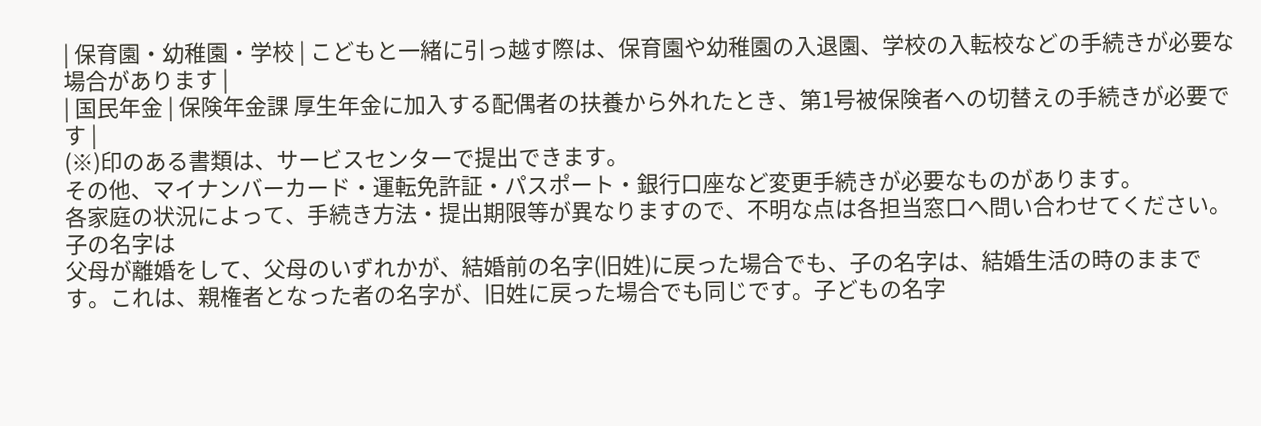| 保育園・幼稚園・学校 | こどもと一緒に引っ越す際は、保育園や幼稚園の入退園、学校の入転校などの手続きが必要な場合があります |
| 国民年金 | 保険年金課 厚生年金に加入する配偶者の扶養から外れたとき、第1号被保険者への切替えの手続きが必要です |
(※)印のある書類は、サービスセンターで提出できます。
その他、マイナンバーカード・運転免許証・パスポート・銀行口座など変更手続きが必要なものがあります。
各家庭の状況によって、手続き方法・提出期限等が異なりますので、不明な点は各担当窓口へ問い合わせてください。
子の名字は
父母が離婚をして、父母のいずれかが、結婚前の名字(旧姓)に戻った場合でも、子の名字は、結婚生活の時のままです。これは、親権者となった者の名字が、旧姓に戻った場合でも同じです。子どもの名字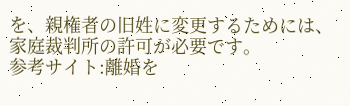を、親権者の旧姓に変更するためには、家庭裁判所の許可が必要です。
参考サイト:離婚を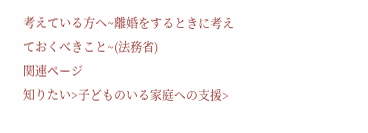考えている方へ~離婚をするときに考えておくべきこと~(法務省)
関連ページ
知りたい>子どものいる家庭への支援>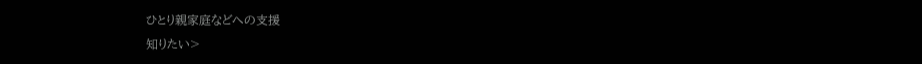ひとり親家庭などへの支援
知りたい>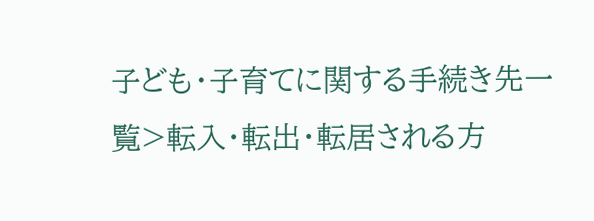子ども・子育てに関する手続き先一覧>転入・転出・転居される方